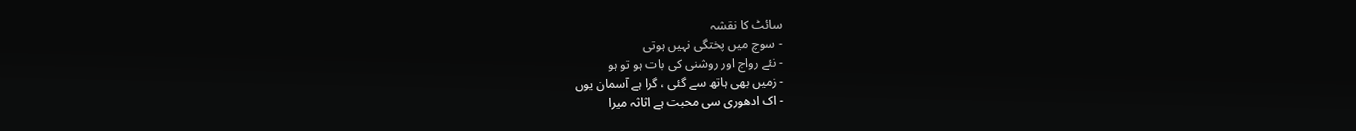سائٹ کا نقشہ
- سوچ میں پختگی نہیں ہوتی
- نئے رواج اور روشنی کی بات ہو تو ہو
- زمیں بھی ہاتھ سے گئی ، گرا ہے آسمان یوں
- اک ادھوری سی محبت ہے اثاثہ میرا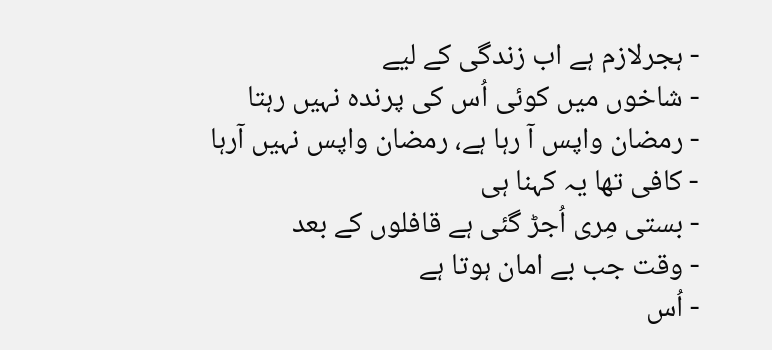- ہجرلازم ہے اب زندگی کے لیے
- شاخوں میں کوئی اُس کی پرنده نہیں رہتا
- رمضان واپس آ رہا ہے، رمضان واپس نہیں آرہا
- کافی تھا یہ کہنا ہی
- بستی مِری اُجڑ گئی ہے قافلوں کے بعد
- وقت جب بے امان ہوتا ہے
- اُس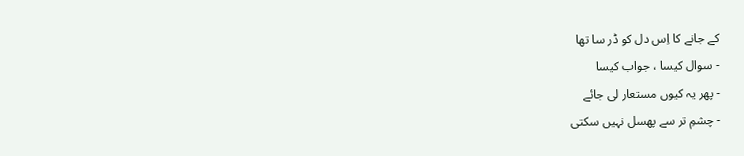کے جانے کا اِس دل کو ڈر سا تھا
- سوال کیسا ، جواب کیسا
- پھر یہ کیوں مستعار لی جائے
- چشمِ تر سے پھسل نہیں سکتی